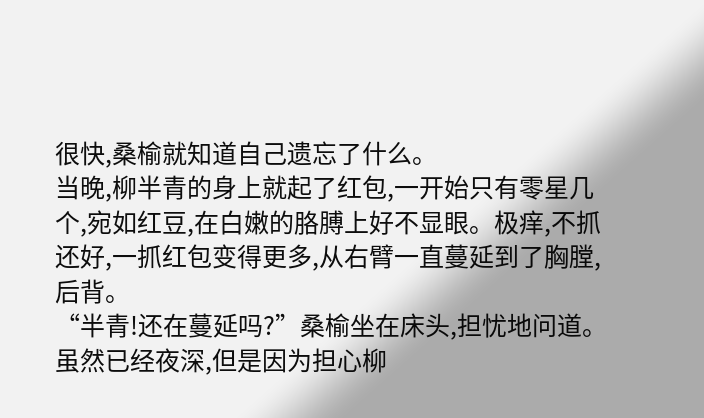很快,桑榆就知道自己遗忘了什么。
当晚,柳半青的身上就起了红包,一开始只有零星几个,宛如红豆,在白嫩的胳膊上好不显眼。极痒,不抓还好,一抓红包变得更多,从右臂一直蔓延到了胸膛,后背。
“半青!还在蔓延吗?”桑榆坐在床头,担忧地问道。虽然已经夜深,但是因为担心柳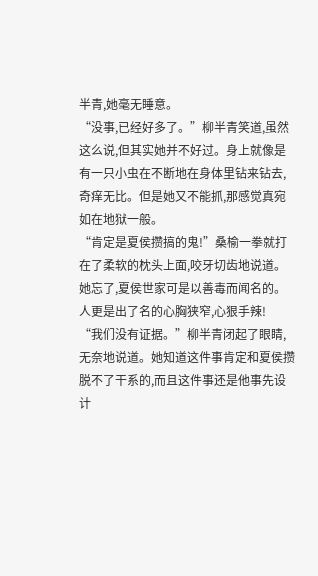半青,她毫无睡意。
“没事,已经好多了。”柳半青笑道,虽然这么说,但其实她并不好过。身上就像是有一只小虫在不断地在身体里钻来钻去,奇痒无比。但是她又不能抓,那感觉真宛如在地狱一般。
“肯定是夏侯攒搞的鬼!”桑榆一拳就打在了柔软的枕头上面,咬牙切齿地说道。她忘了,夏侯世家可是以善毒而闻名的。人更是出了名的心胸狭窄,心狠手辣!
“我们没有证据。”柳半青闭起了眼睛,无奈地说道。她知道这件事肯定和夏侯攒脱不了干系的,而且这件事还是他事先设计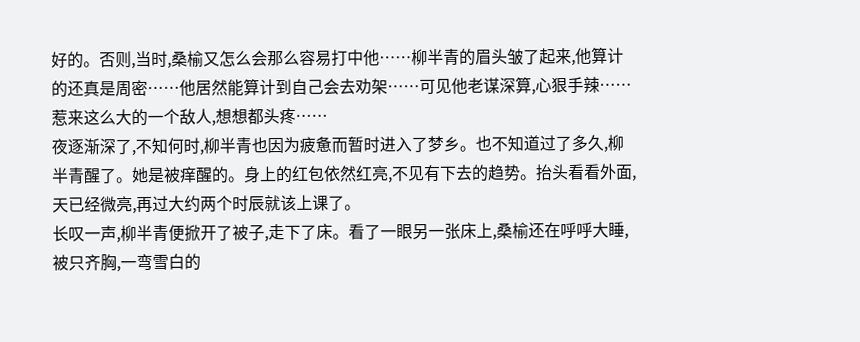好的。否则,当时,桑榆又怎么会那么容易打中他……柳半青的眉头皱了起来,他算计的还真是周密……他居然能算计到自己会去劝架……可见他老谋深算,心狠手辣……惹来这么大的一个敌人,想想都头疼……
夜逐渐深了,不知何时,柳半青也因为疲惫而暂时进入了梦乡。也不知道过了多久,柳半青醒了。她是被痒醒的。身上的红包依然红亮,不见有下去的趋势。抬头看看外面,天已经微亮,再过大约两个时辰就该上课了。
长叹一声,柳半青便掀开了被子,走下了床。看了一眼另一张床上,桑榆还在呼呼大睡,被只齐胸,一弯雪白的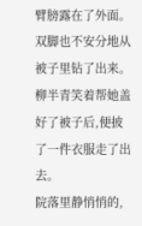臂膀露在了外面。双脚也不安分地从被子里钻了出来。
柳半青笑着帮她盖好了被子后,便披了一件衣服走了出去。
院落里静悄悄的,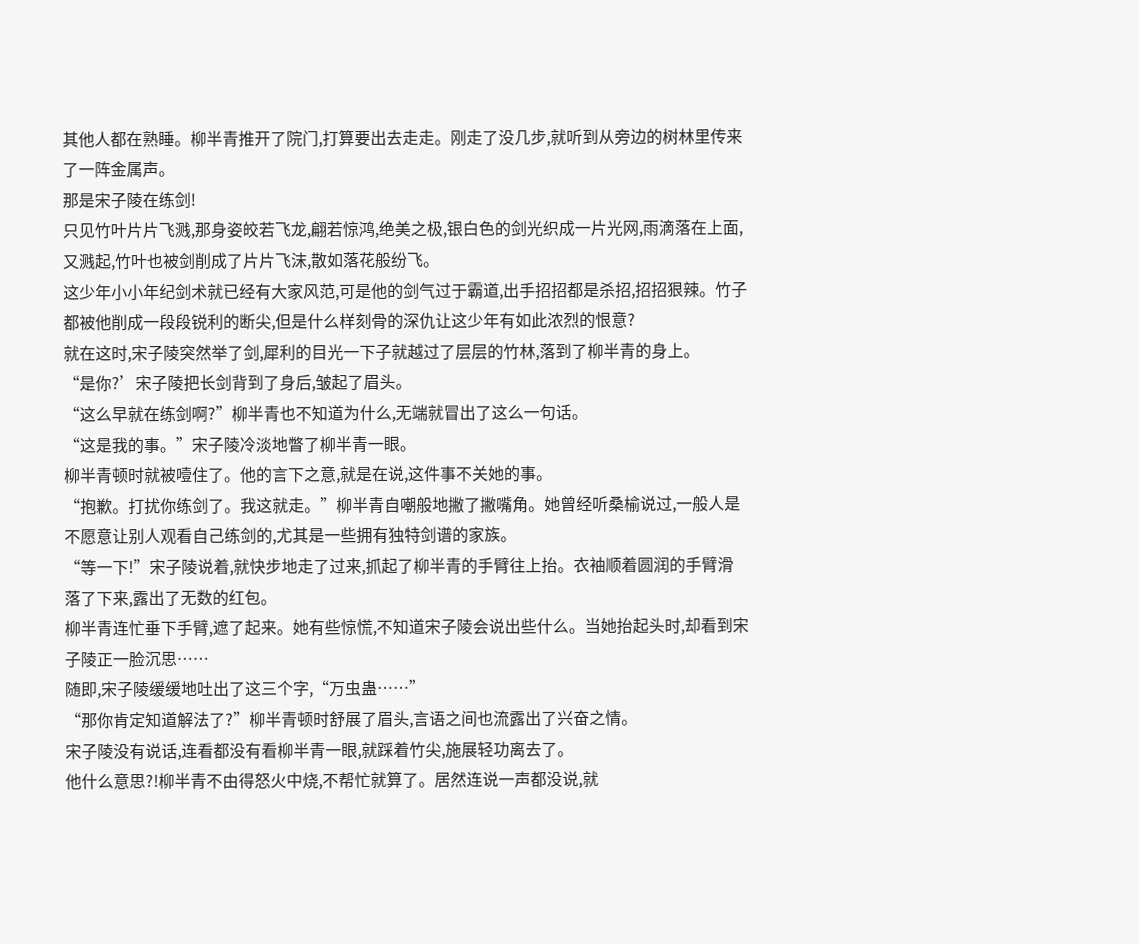其他人都在熟睡。柳半青推开了院门,打算要出去走走。刚走了没几步,就听到从旁边的树林里传来了一阵金属声。
那是宋子陵在练剑!
只见竹叶片片飞溅,那身姿皎若飞龙,翩若惊鸿,绝美之极,银白色的剑光织成一片光网,雨滴落在上面,又溅起,竹叶也被剑削成了片片飞沫,散如落花般纷飞。
这少年小小年纪剑术就已经有大家风范,可是他的剑气过于霸道,出手招招都是杀招,招招狠辣。竹子都被他削成一段段锐利的断尖,但是什么样刻骨的深仇让这少年有如此浓烈的恨意?
就在这时,宋子陵突然举了剑,犀利的目光一下子就越过了层层的竹林,落到了柳半青的身上。
“是你?’宋子陵把长剑背到了身后,皱起了眉头。
“这么早就在练剑啊?”柳半青也不知道为什么,无端就冒出了这么一句话。
“这是我的事。”宋子陵冷淡地瞥了柳半青一眼。
柳半青顿时就被噎住了。他的言下之意,就是在说,这件事不关她的事。
“抱歉。打扰你练剑了。我这就走。”柳半青自嘲般地撇了撇嘴角。她曾经听桑榆说过,一般人是不愿意让别人观看自己练剑的,尤其是一些拥有独特剑谱的家族。
“等一下!”宋子陵说着,就快步地走了过来,抓起了柳半青的手臂往上抬。衣袖顺着圆润的手臂滑落了下来,露出了无数的红包。
柳半青连忙垂下手臂,遮了起来。她有些惊慌,不知道宋子陵会说出些什么。当她抬起头时,却看到宋子陵正一脸沉思……
随即,宋子陵缓缓地吐出了这三个字,“万虫蛊……”
“那你肯定知道解法了?”柳半青顿时舒展了眉头,言语之间也流露出了兴奋之情。
宋子陵没有说话,连看都没有看柳半青一眼,就踩着竹尖,施展轻功离去了。
他什么意思?!柳半青不由得怒火中烧,不帮忙就算了。居然连说一声都没说,就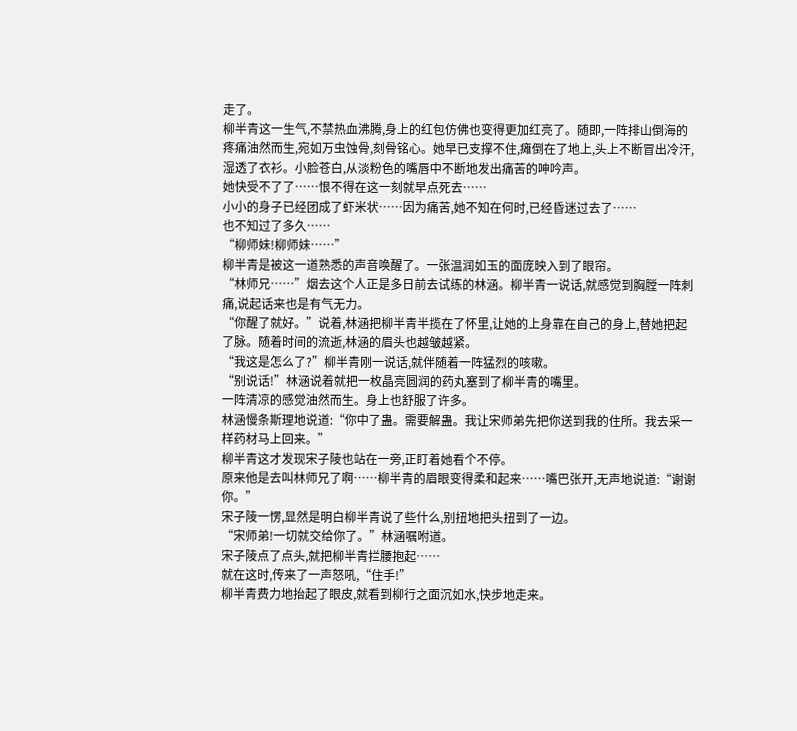走了。
柳半青这一生气,不禁热血沸腾,身上的红包仿佛也变得更加红亮了。随即,一阵排山倒海的疼痛油然而生,宛如万虫蚀骨,刻骨铭心。她早已支撑不住,瘫倒在了地上,头上不断冒出冷汗,湿透了衣衫。小脸苍白,从淡粉色的嘴唇中不断地发出痛苦的呻吟声。
她快受不了了……恨不得在这一刻就早点死去……
小小的身子已经团成了虾米状……因为痛苦,她不知在何时,已经昏迷过去了……
也不知过了多久……
“柳师妹!柳师妹……”
柳半青是被这一道熟悉的声音唤醒了。一张温润如玉的面庞映入到了眼帘。
“林师兄……”烟去这个人正是多日前去试练的林涵。柳半青一说话,就感觉到胸膛一阵刺痛,说起话来也是有气无力。
“你醒了就好。”说着,林涵把柳半青半揽在了怀里,让她的上身靠在自己的身上,替她把起了脉。随着时间的流逝,林涵的眉头也越皱越紧。
“我这是怎么了?”柳半青刚一说话,就伴随着一阵猛烈的咳嗽。
“别说话!”林涵说着就把一枚晶亮圆润的药丸塞到了柳半青的嘴里。
一阵清凉的感觉油然而生。身上也舒服了许多。
林涵慢条斯理地说道:“你中了蛊。需要解蛊。我让宋师弟先把你送到我的住所。我去采一样药材马上回来。”
柳半青这才发现宋子陵也站在一旁,正盯着她看个不停。
原来他是去叫林师兄了啊……柳半青的眉眼变得柔和起来……嘴巴张开,无声地说道:“谢谢你。”
宋子陵一愣,显然是明白柳半青说了些什么,别扭地把头扭到了一边。
“宋师弟!一切就交给你了。”林涵嘱咐道。
宋子陵点了点头,就把柳半青拦腰抱起……
就在这时,传来了一声怒吼,“住手!”
柳半青费力地抬起了眼皮,就看到柳行之面沉如水,快步地走来。